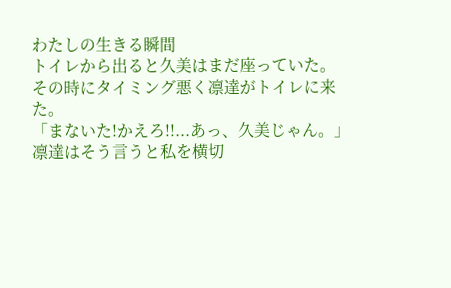わたしの生きる瞬間
トイレから出ると久美はまだ座っていた。
その時にタイミング悪く凛達がトイレに来た。
「まないた!かえろ!!...あっ、久美じゃん。」
凛達はそう言うと私を横切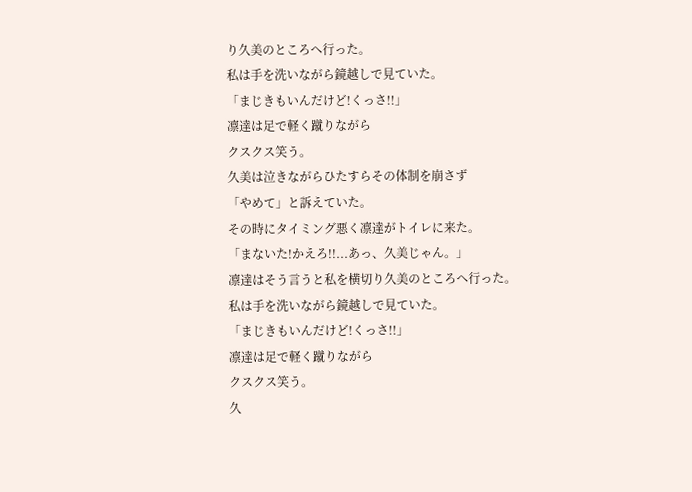り久美のところへ行った。
私は手を洗いながら鏡越しで見ていた。
「まじきもいんだけど!くっさ!!」
凛達は足で軽く蹴りながら
クスクス笑う。
久美は泣きながらひたすらその体制を崩さず
「やめて」と訴えていた。
その時にタイミング悪く凛達がトイレに来た。
「まないた!かえろ!!...あっ、久美じゃん。」
凛達はそう言うと私を横切り久美のところへ行った。
私は手を洗いながら鏡越しで見ていた。
「まじきもいんだけど!くっさ!!」
凛達は足で軽く蹴りながら
クスクス笑う。
久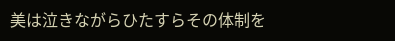美は泣きながらひたすらその体制を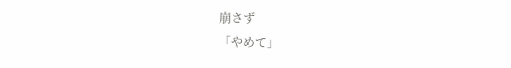崩さず
「やめて」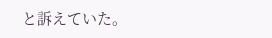と訴えていた。